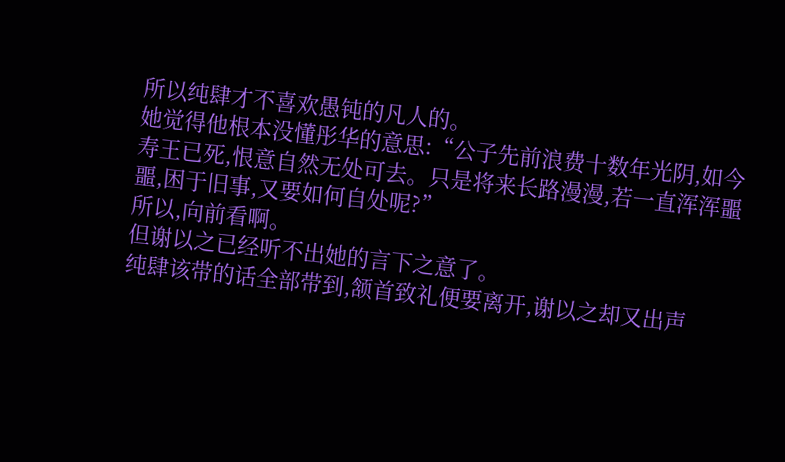所以纯肆才不喜欢愚钝的凡人的。
她觉得他根本没懂彤华的意思:“公子先前浪费十数年光阴,如今寿王已死,恨意自然无处可去。只是将来长路漫漫,若一直浑浑噩噩,困于旧事,又要如何自处呢?”
所以,向前看啊。
但谢以之已经听不出她的言下之意了。
纯肆该带的话全部带到,颔首致礼便要离开,谢以之却又出声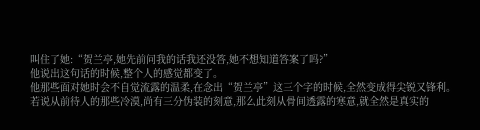叫住了她:“贺兰亭,她先前问我的话我还没答,她不想知道答案了吗?”
他说出这句话的时候,整个人的感觉都变了。
他那些面对她时会不自觉流露的温柔,在念出“贺兰亭”这三个字的时候,全然变成得尖锐又锋利。
若说从前待人的那些冷漠,尚有三分伪装的刻意,那么此刻从骨间透露的寒意,就全然是真实的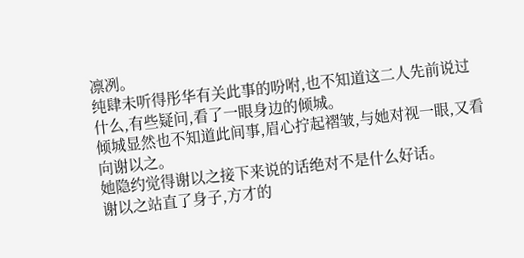凛冽。
纯肆未听得彤华有关此事的吩咐,也不知道这二人先前说过什么,有些疑问,看了一眼身边的倾城。
倾城显然也不知道此间事,眉心拧起褶皱,与她对视一眼,又看向谢以之。
她隐约觉得谢以之接下来说的话绝对不是什么好话。
谢以之站直了身子,方才的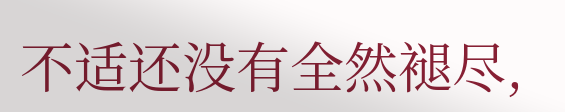不适还没有全然褪尽,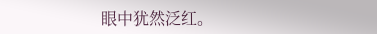眼中犹然泛红。